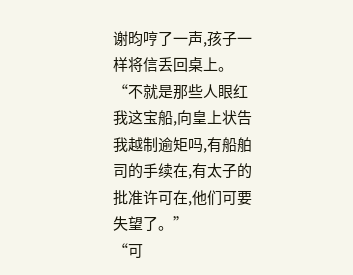谢昀哼了一声,孩子一样将信丢回桌上。
“不就是那些人眼红我这宝船,向皇上状告我越制逾矩吗,有船舶司的手续在,有太子的批准许可在,他们可要失望了。”
“可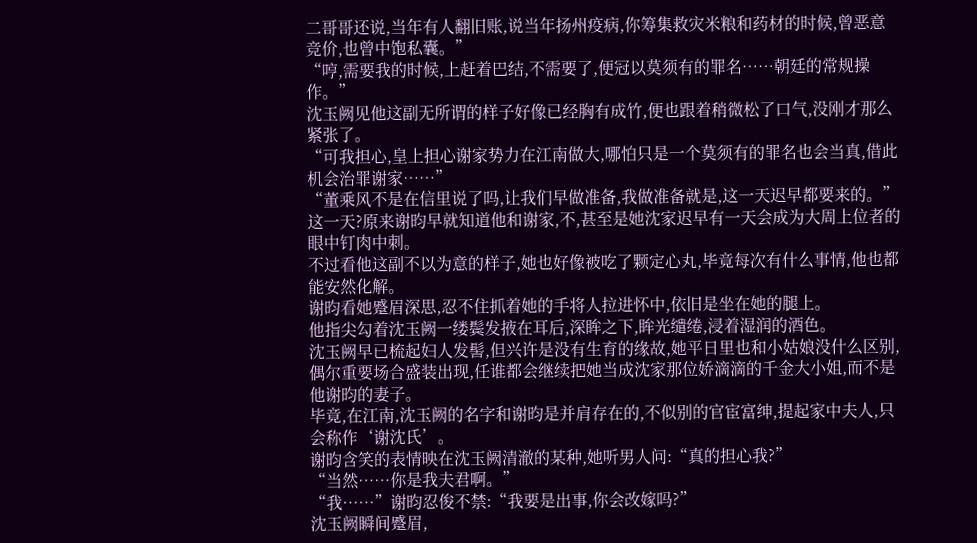二哥哥还说,当年有人翻旧账,说当年扬州疫病,你筹集救灾米粮和药材的时候,曾恶意竞价,也曾中饱私囊。”
“哼,需要我的时候,上赶着巴结,不需要了,便冠以莫须有的罪名……朝廷的常规操作。”
沈玉阙见他这副无所谓的样子好像已经胸有成竹,便也跟着稍微松了口气,没刚才那么紧张了。
“可我担心,皇上担心谢家势力在江南做大,哪怕只是一个莫须有的罪名也会当真,借此机会治罪谢家……”
“董乘风不是在信里说了吗,让我们早做准备,我做准备就是,这一天迟早都要来的。”
这一天?原来谢昀早就知道他和谢家,不,甚至是她沈家迟早有一天会成为大周上位者的眼中钉肉中刺。
不过看他这副不以为意的样子,她也好像被吃了颗定心丸,毕竟每次有什么事情,他也都能安然化解。
谢昀看她蹙眉深思,忍不住抓着她的手将人拉进怀中,依旧是坐在她的腿上。
他指尖勾着沈玉阙一缕鬓发掖在耳后,深眸之下,眸光缱绻,浸着湿润的酒色。
沈玉阙早已梳起妇人发髻,但兴许是没有生育的缘故,她平日里也和小姑娘没什么区别,偶尔重要场合盛装出现,任谁都会继续把她当成沈家那位娇滴滴的千金大小姐,而不是他谢昀的妻子。
毕竟,在江南,沈玉阙的名字和谢昀是并肩存在的,不似别的官宦富绅,提起家中夫人,只会称作‘谢沈氏’。
谢昀含笑的表情映在沈玉阙清澈的某种,她听男人问:“真的担心我?”
“当然……你是我夫君啊。”
“我……”谢昀忍俊不禁:“我要是出事,你会改嫁吗?”
沈玉阙瞬间蹙眉,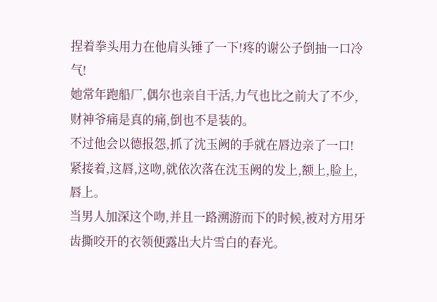捏着拳头用力在他肩头锤了一下!疼的谢公子倒抽一口冷气!
她常年跑船厂,偶尔也亲自干活,力气也比之前大了不少,财神爷痛是真的痛,倒也不是装的。
不过他会以德报怨,抓了沈玉阙的手就在唇边亲了一口!
紧接着,这唇,这吻,就依次落在沈玉阙的发上,额上,脸上,唇上。
当男人加深这个吻,并且一路溯游而下的时候,被对方用牙齿撕咬开的衣领便露出大片雪白的春光。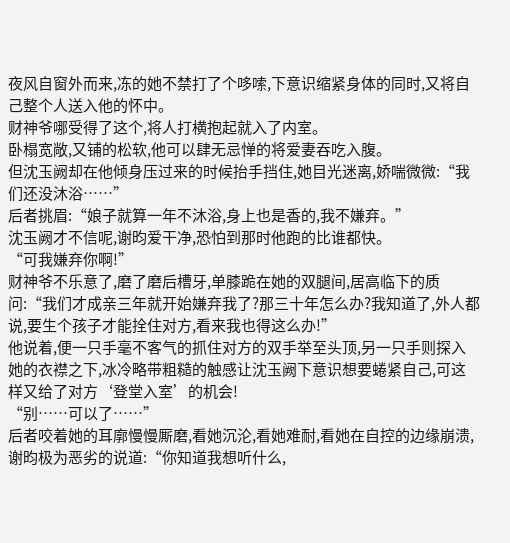夜风自窗外而来,冻的她不禁打了个哆嗦,下意识缩紧身体的同时,又将自己整个人送入他的怀中。
财神爷哪受得了这个,将人打横抱起就入了内室。
卧榻宽敞,又铺的松软,他可以肆无忌惮的将爱妻吞吃入腹。
但沈玉阙却在他倾身压过来的时候抬手挡住,她目光迷离,娇喘微微:“我们还没沐浴……”
后者挑眉:“娘子就算一年不沐浴,身上也是香的,我不嫌弃。”
沈玉阙才不信呢,谢昀爱干净,恐怕到那时他跑的比谁都快。
“可我嫌弃你啊!”
财神爷不乐意了,磨了磨后槽牙,单膝跪在她的双腿间,居高临下的质问:“我们才成亲三年就开始嫌弃我了?那三十年怎么办?我知道了,外人都说,要生个孩子才能拴住对方,看来我也得这么办!”
他说着,便一只手毫不客气的抓住对方的双手举至头顶,另一只手则探入她的衣襟之下,冰冷略带粗糙的触感让沈玉阙下意识想要蜷紧自己,可这样又给了对方‘登堂入室’的机会!
“别……可以了……”
后者咬着她的耳廓慢慢厮磨,看她沉沦,看她难耐,看她在自控的边缘崩溃,谢昀极为恶劣的说道:“你知道我想听什么,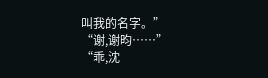叫我的名字。”
“谢,谢昀……”
“乖,沈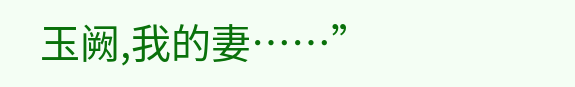玉阙,我的妻……”